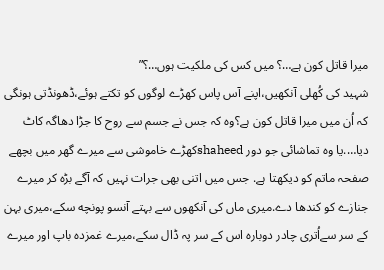میرا قاتل کون ہے…؟ میں کس کی ملکیت ہوں…؟”
شہید کی کُهلی آنکهیں،اپنے آس پاس کهڑے لوگوں کو تکتے ہوئے،ڈهونڈتی ہونگی کہ اُن میں میرا قاتل کون ہے؟وہ کہ جس نے جسم سے روح کا جڑا دهاگہ کاٹ دیا….یا وہ تماشائی جو دور shaheedکهڑے خاموشی سے میرے گهر میں بچهے صفحہ ماتم کو دیکهتا ہے. جس میں اتنی بهی جرات نہیں کہ آگے بڑه کر میرے جنازے کو کندها دے.میری ماں کی آنکهوں سے بہتے آنسو پونچه سکے،میری بہن کے سر سےاُتری چادر دوباره اس کے سر پہ ڈال سکے،میرے غمزده باپ اور میرے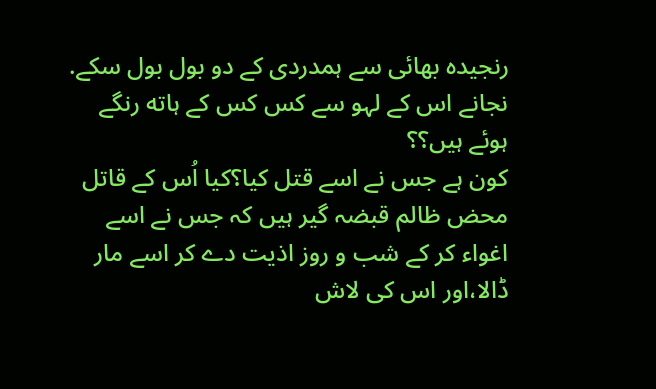رنجیده بهائی سے ہمدردی کے دو بول بول سکے.
نجانے اس کے لہو سے کس کس کے ہاته رنگے ہوئے ہیں؟؟
کون ہے جس نے اسے قتل کیا؟کیا اُس کے قاتل محض ظالم قبضہ گیر ہیں کہ جس نے اسے اغواء کر کے شب و روز اذیت دے کر اسے مار ڈالا،اور اس کی لاش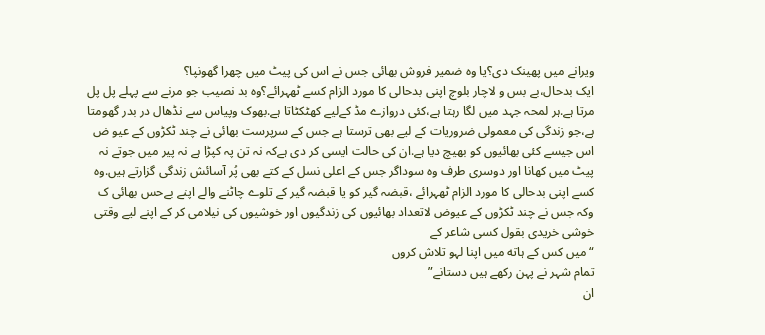ویرانے میں پهینک دی؟یا وہ ضمیر فروش بهائی جس نے اس کی پیٹ میں چهرا گهونپا؟
ایک بدحال،بے بس و لاچار بلوچ اپنی بدحالی کا مورد الزام کسے ٹهہرائے؟وہ بد نصیب جو مرنے سے پہلے پل پل مرتا ہے.ہر لمحہ جہد میں لگا رہتا ہے،کئی دروازے مڈ کےلیے کهٹکٹاتا ہے.بهوک وپیاس سے نڈهال در بدر گهومتا ہے،جو زندگی کی معمولی ضروریات کے لیے بهی ترستا ہے جس کے سرپرست بهائی نے چند ٹکڑوں کے عیو ض اس جیسے کئی بهائیوں کو بهیچ دیا ہے.ان کی حالت ایسی کر دی ہےکہ نہ تن پہ کپڑا ہے نہ پیر میں جوتے نہ پیٹ میں کهانا اور دوسری طرف وه سوداگر جس کے اعلی نسل کے کتے بهی پُر آسائش زندگی گزارتے ہیں.وہ کسے اپنی بدحالی کا مورد الزام ٹهہرائے ،قبضہ گیر کو یا قبضہ گیر کے تلوے چاٹنے والے اپنے بےحس بهائی ک وکہ جس نے چند ٹکڑوں کے عیوض لاتعداد بهائیوں کی زندگیوں اور خوشیوں کی نیلامی کر کے اپنے لیے وقتی خوشی خریدی بقول کسی شاعر کے
“میں کس کے ہاته میں اپنا لہو تلاش کروں
تمام شہر نے پہن رکهے ہیں دستانے”
ان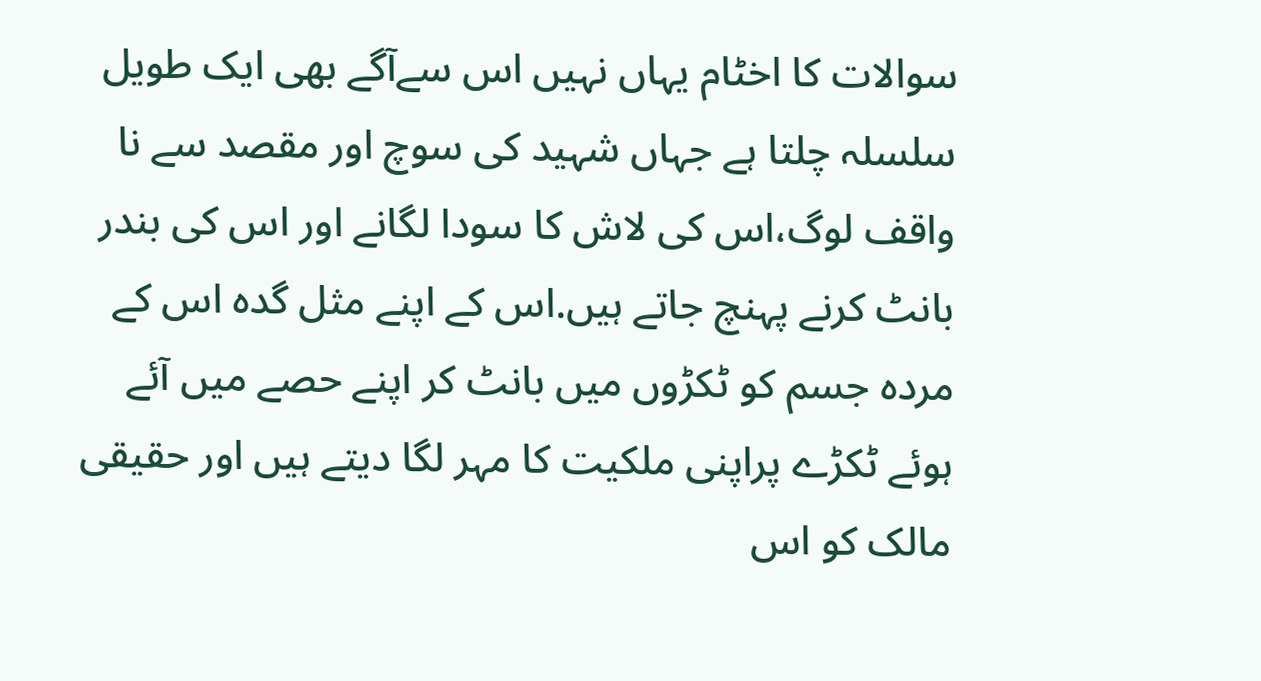سوالات کا اخٹام یہاں نہیں اس سےآگے بهی ایک طویل سلسلہ چلتا ہے جہاں شہید کی سوچ اور مقصد سے نا واقف لوگ،اس کی لاش کا سودا لگانے اور اس کی بندر بانٹ کرنے پہنچ جاتے ہیں.اس کے اپنے مثل گده اس کے مرده جسم کو ٹکڑوں میں بانٹ کر اپنے حصے میں آئے ہوئے ٹکڑے پراپنی ملکیت کا مہر لگا دیتے ہیں اور حقیقی مالک کو اس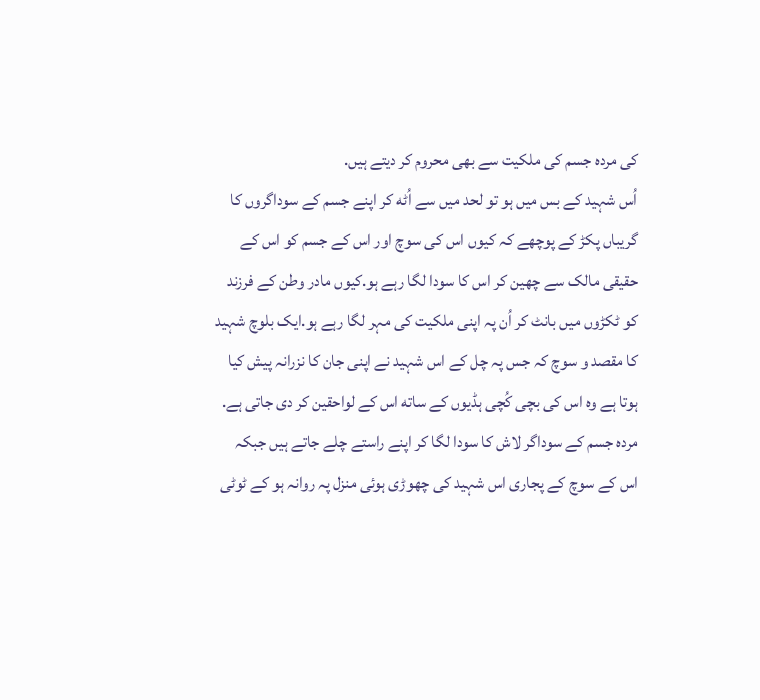کی مردہ جسم کی ملکیت سے بهی محروم کر دیتے ہیں.
اُس شہید کے بس میں ہو تو لحد میں سے اُٹه کر اپنے جسم کے سوداگروں کا گریباں پکڑ کے پوچهے کہ کیوں اس کی سوچ اور اس کے جسم کو اس کے حقیقی مالک سے چهین کر اس کا سودا لگا رہے ہو.کیوں مادر وطن کے فرزند کو ٹکڑوں میں بانٹ کر اُن پہ اپنی ملکیت کی مہر لگا رہے ہو.ایک بلوچ شہید کا مقصد و سوچ کہ جس پہ چل کے اس شہید نے اپنی جان کا نزرانہ پیش کیا ہوتا ہے وہ اس کی بچی کُچی ہڈیوں کے ساته اس کے لواحقین کر دی جاتی ہے.
مردہ جسم کے سوداگر لاش کا سودا لگا کر اپنے راستے چلے جاتے ہیں جبکہ اس کے سوچ کے پجاری اس شہید کی چهوڑی ہوئی منزل پہ روانہ ہو کے ٹوٹی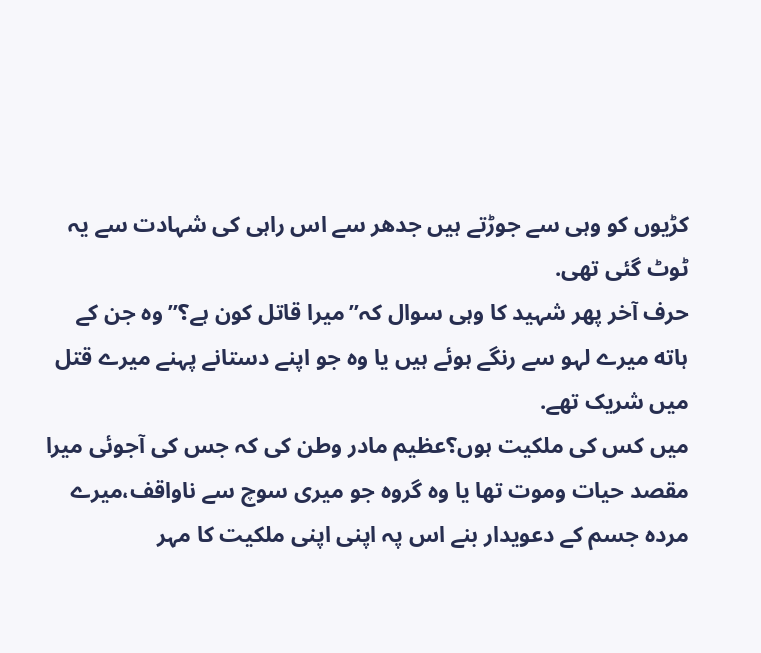کڑیوں کو وہی سے جوڑتے ہیں جدهر سے اس راہی کی شہادت سے یہ ٹوٹ گئی تهی.
حرف آخر پهر شہید کا وہی سوال کہ”میرا قاتل کون ہے؟” وہ جن کے ہاته میرے لہو سے رنگے ہوئے ہیں یا وہ جو اپنے دستانے پہنے میرے قتل میں شریک تهے.
میں کس کی ملکیت ہوں؟عظیم مادر وطن کی کہ جس کی آجوئی میرا مقصد حیات وموت تها یا وہ گروہ جو میری سوچ سے ناواقف،میرے مردہ جسم کے دعویدار بنے اس پہ اپنی اپنی ملکیت کا مہر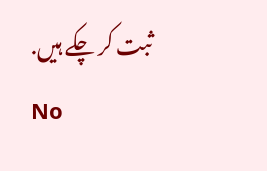ثبت کر چکے ہیں.
No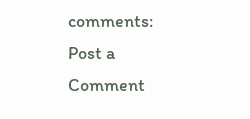comments:
Post a Comment